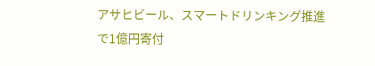アサヒビール、スマートドリンキング推進で1億円寄付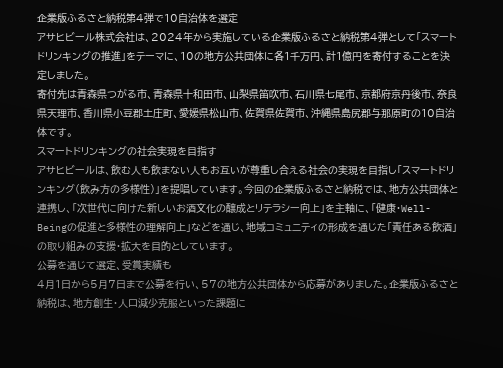企業版ふるさと納税第4弾で10自治体を選定
アサヒビール株式会社は、2024年から実施している企業版ふるさと納税第4弾として「スマートドリンキングの推進」をテーマに、10の地方公共団体に各1千万円、計1億円を寄付することを決定しました。
寄付先は青森県つがる市、青森県十和田市、山梨県笛吹市、石川県七尾市、京都府京丹後市、奈良県天理市、香川県小豆郡土庄町、愛媛県松山市、佐賀県佐賀市、沖縄県島尻郡与那原町の10自治体です。
スマートドリンキングの社会実現を目指す
アサヒビールは、飲む人も飲まない人もお互いが尊重し合える社会の実現を目指し「スマートドリンキング(飲み方の多様性)」を提唱しています。今回の企業版ふるさと納税では、地方公共団体と連携し、「次世代に向けた新しいお酒文化の醸成とリテラシー向上」を主軸に、「健康・Well-Beingの促進と多様性の理解向上」などを通じ、地域コミュニティの形成を通じた「責任ある飲酒」の取り組みの支援・拡大を目的としています。
公募を通じて選定、受賞実績も
4月1日から5月7日まで公募を行い、57の地方公共団体から応募がありました。企業版ふるさと納税は、地方創生・人口減少克服といった課題に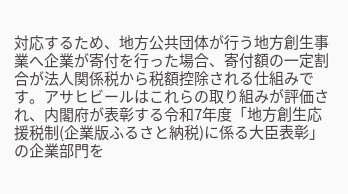対応するため、地方公共団体が行う地方創生事業へ企業が寄付を行った場合、寄付額の一定割合が法人関係税から税額控除される仕組みです。アサヒビールはこれらの取り組みが評価され、内閣府が表彰する令和7年度「地方創生応援税制(企業版ふるさと納税)に係る大臣表彰」の企業部門を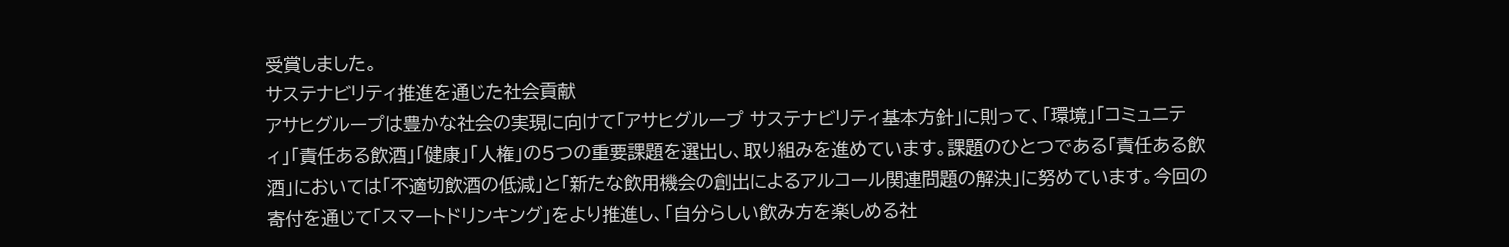受賞しました。
サステナビリティ推進を通じた社会貢献
アサヒグループは豊かな社会の実現に向けて「アサヒグループ サステナビリティ基本方針」に則って、「環境」「コミュニティ」「責任ある飲酒」「健康」「人権」の5つの重要課題を選出し、取り組みを進めています。課題のひとつである「責任ある飲酒」においては「不適切飲酒の低減」と「新たな飲用機会の創出によるアルコール関連問題の解決」に努めています。今回の寄付を通じて「スマートドリンキング」をより推進し、「自分らしい飲み方を楽しめる社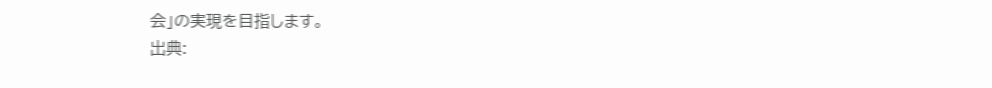会」の実現を目指します。
出典: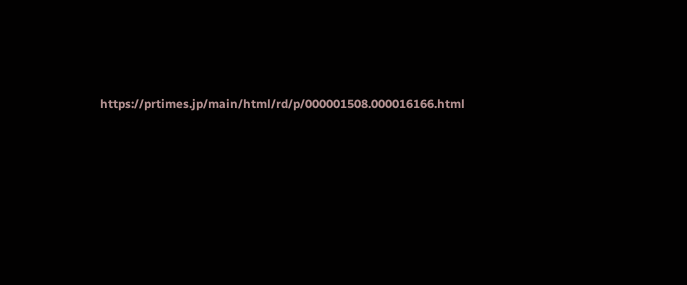https://prtimes.jp/main/html/rd/p/000001508.000016166.html